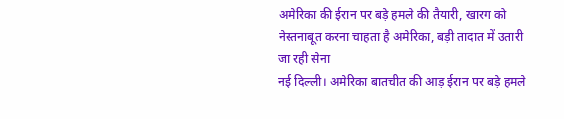अमेरिका की ईरान पर बड़े हमले की तैयारी, खारग को नेस्तनाबूत करना चाहता है अमेरिका, बड़ी तादात में उतारी जा रही सेना
नई दिल्ली। अमेरिका बातचीत की आड़ ईरान पर बड़े हमले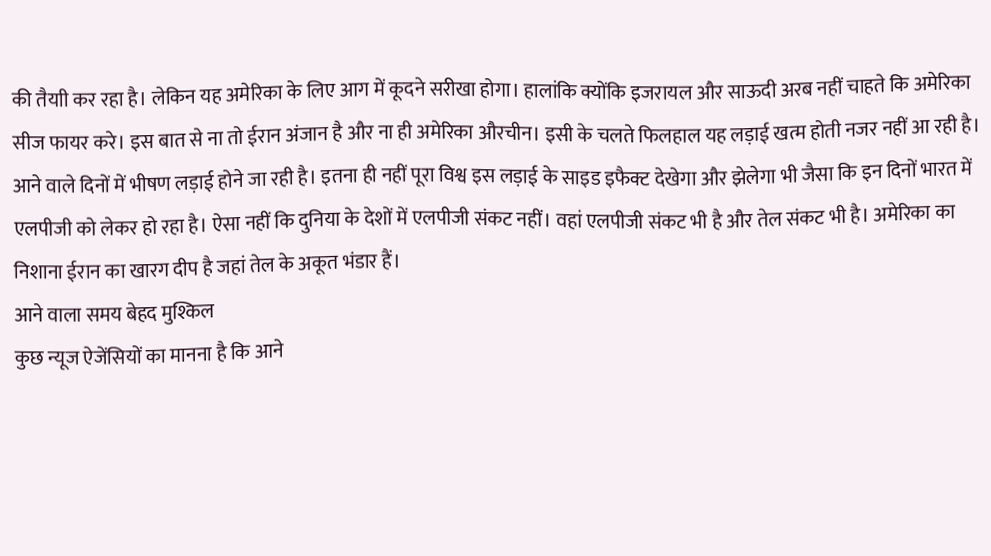की तैयाी कर रहा है। लेकिन यह अमेरिका के लिए आग में कूदने सरीखा होगा। हालांकि क्योंकि इजरायल और साऊदी अरब नहीं चाहते कि अमेरिका सीज फायर करे। इस बात से ना तो ईरान अंजान है और ना ही अमेरिका औरचीन। इसी के चलते फिलहाल यह लड़ाई खत्म होती नजर नहीं आ रही है। आने वाले दिनों में भीषण लड़ाई होने जा रही है। इतना ही नहीं पूरा विश्व इस लड़ाई के साइड इफैक्ट देखेगा और झेलेगा भी जैसा कि इन दिनों भारत में एलपीजी को लेकर हो रहा है। ऐसा नहीं कि दुनिया के देशों में एलपीजी संकट नहीं। वहां एलपीजी संकट भी है और तेल संकट भी है। अमेरिका का निशाना ईरान का खारग दीप है जहां तेल के अकूत भंडार हैं।
आने वाला समय बेहद मुश्किल
कुछ न्यूज ऐजेंसियों का मानना है कि आने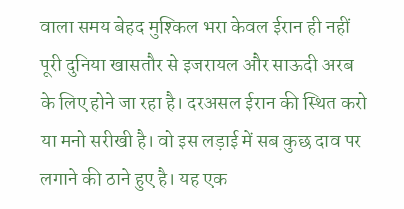वाला समय बेहद मुश्किल भरा केवल ईरान ही नहीं पूरी दुनिया खासतौर से इजरायल और साऊदी अरब के लिए होने जा रहा है। दरअसल ईरान की स्थित करो या मनो सरीखी है। वो इस लड़ाई में सब कुछ दाव पर लगाने की ठाने हुए है। यह एक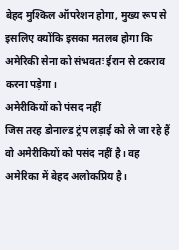बेहद मुश्किल ऑपरेशन होगा, मुख्य रूप से इसलिए क्योंकि इसका मतलब होगा कि अमेरिकी सेना को संभवतः ईरान से टकराव करना पड़ेगा।
अमेरीकियों को पंसद नहीं
जिस तरह डोनाल्ड ट्रंप लड़ाई को ले जा रहे हैं वो अमेरीकियों को पसंद नहीं है। वह अमेरिका में बेहद अलोकप्रिय है।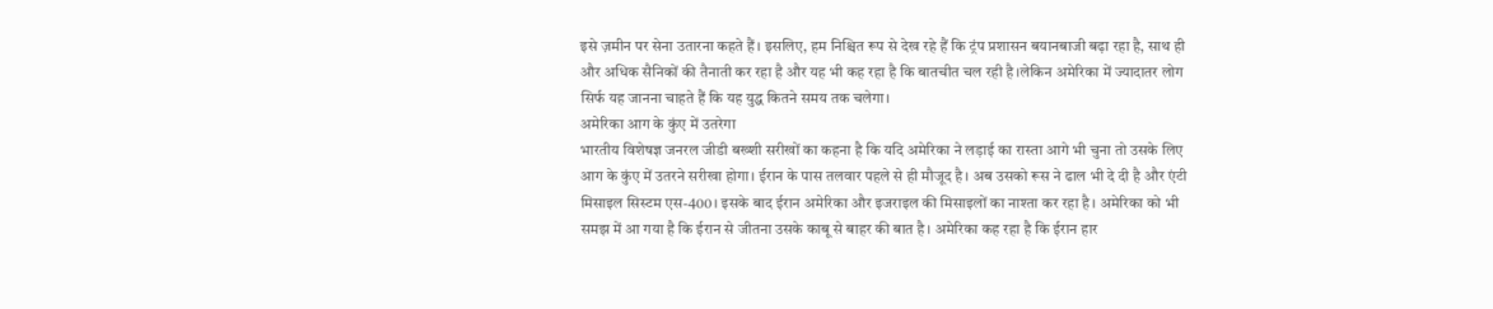इसे ज़मीन पर सेना उतारना कहते हैं। इसलिए, हम निश्चित रूप से देख रहे हैं कि ट्रंप प्रशासन बयानबाजी बढ़ा रहा है, साथ ही और अधिक सैनिकों की तैनाती कर रहा है और यह भी कह रहा है कि बातचीत चल रही है।लेकिन अमेरिका में ज्यादातर लोग सिर्फ यह जानना चाहते हैं कि यह युद्ध कितने समय तक चलेगा।
अमेरिका आग के कुंए में उतरेगा
भारतीय विशेषज्ञ जनरल जीडी बख्शी सरीखों का कहना है कि यदि अमेरिका ने लड़ाई का रास्ता आगे भी चुना तो उसके लिए आग के कुंए में उतरने सरीखा होगा। ईरान के पास तलवार पहले से ही मौजूद है। अब उसको रूस ने ढाल भी दे दी है और एंटी मिसाइल सिस्टम एस-400। इसके बाद ईरान अमेरिका और इजराइल की मिसाइलों का नाश्ता कर रहा है। अमेरिका को भी समझ में आ गया है कि ईरान से जीतना उसके काबू से बाहर की बात है। अमेरिका कह रहा है कि ईरान हार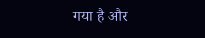गया है और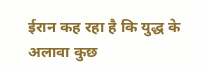ईरान कह रहा है कि युद्ध के अलावा कुछ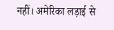नहीं। अमेरिका लड़ाई से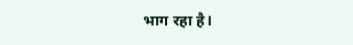भाग रहा है।